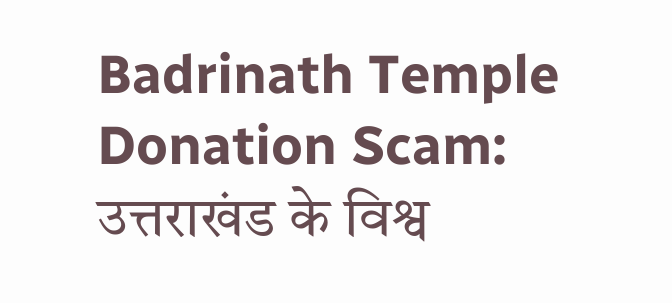Badrinath Temple Donation Scam: उत्तराखंड के विश्व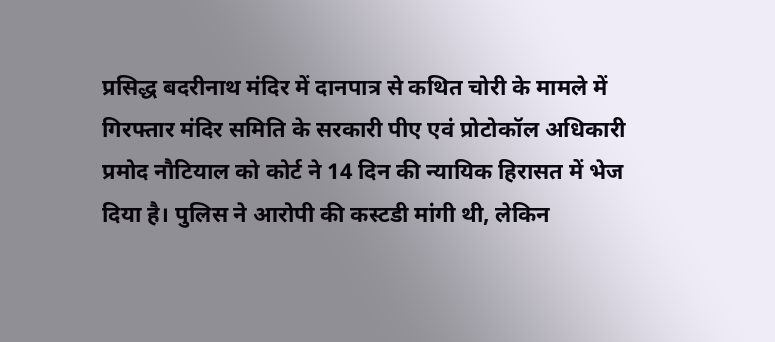प्रसिद्ध बदरीनाथ मंदिर में दानपात्र से कथित चोरी के मामले में गिरफ्तार मंदिर समिति के सरकारी पीए एवं प्रोटोकॉल अधिकारी प्रमोद नौटियाल को कोर्ट ने 14 दिन की न्यायिक हिरासत में भेज दिया है। पुलिस ने आरोपी की कस्टडी मांगी थी, लेकिन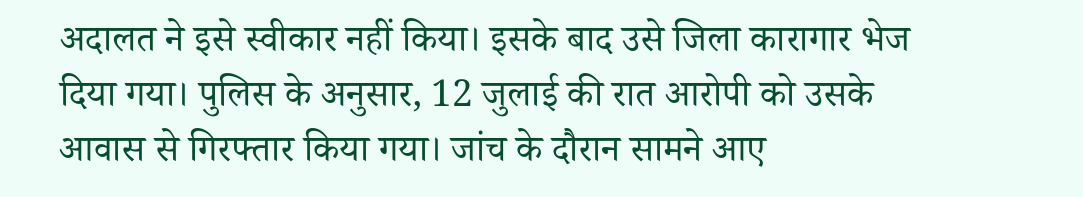अदालत ने इसे स्वीकार नहीं किया। इसके बाद उसे जिला कारागार भेज दिया गया। पुलिस के अनुसार, 12 जुलाई की रात आरोपी को उसके आवास से गिरफ्तार किया गया। जांच के दौरान सामने आए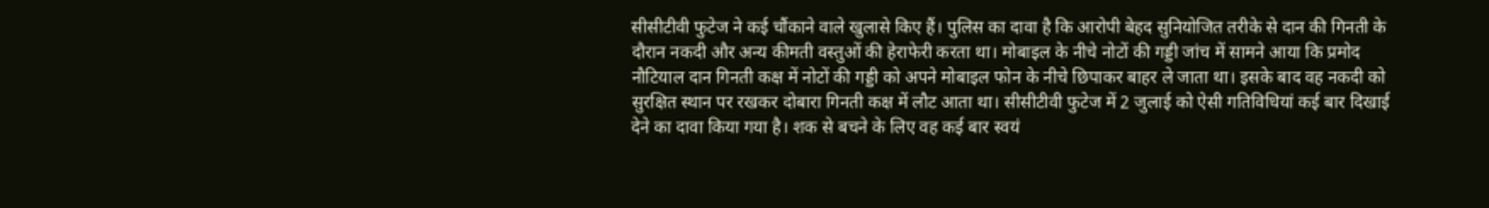सीसीटीवी फुटेज ने कई चौंकाने वाले खुलासे किए हैं। पुलिस का दावा है कि आरोपी बेहद सुनियोजित तरीके से दान की गिनती के दौरान नकदी और अन्य कीमती वस्तुओं की हेराफेरी करता था। मोबाइल के नीचे नोटों की गड्डी जांच में सामने आया कि प्रमोद नौटियाल दान गिनती कक्ष में नोटों की गड्डी को अपने मोबाइल फोन के नीचे छिपाकर बाहर ले जाता था। इसके बाद वह नकदी को सुरक्षित स्थान पर रखकर दोबारा गिनती कक्ष में लौट आता था। सीसीटीवी फुटेज में 2 जुलाई को ऐसी गतिविधियां कई बार दिखाई देने का दावा किया गया है। शक से बचने के लिए वह कई बार स्वयं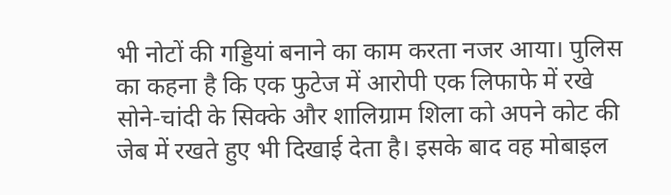भी नोटों की गड्डियां बनाने का काम करता नजर आया। पुलिस का कहना है कि एक फुटेज में आरोपी एक लिफाफे में रखे सोने-चांदी के सिक्के और शालिग्राम शिला को अपने कोट की जेब में रखते हुए भी दिखाई देता है। इसके बाद वह मोबाइल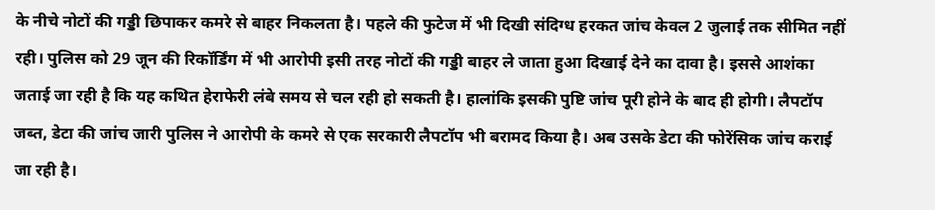के नीचे नोटों की गड्डी छिपाकर कमरे से बाहर निकलता है। पहले की फुटेज में भी दिखी संदिग्ध हरकत जांच केवल 2 जुलाई तक सीमित नहीं रही। पुलिस को 29 जून की रिकॉर्डिंग में भी आरोपी इसी तरह नोटों की गड्डी बाहर ले जाता हुआ दिखाई देने का दावा है। इससे आशंका जताई जा रही है कि यह कथित हेराफेरी लंबे समय से चल रही हो सकती है। हालांकि इसकी पुष्टि जांच पूरी होने के बाद ही होगी। लैपटॉप जब्त, डेटा की जांच जारी पुलिस ने आरोपी के कमरे से एक सरकारी लैपटॉप भी बरामद किया है। अब उसके डेटा की फोरेंसिक जांच कराई जा रही है।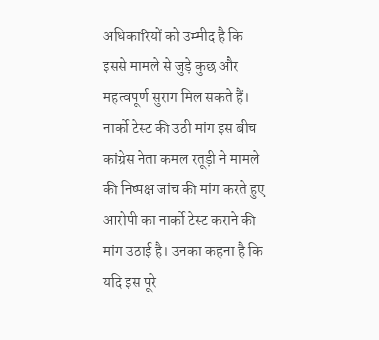अधिकारियों को उम्मीद है कि इससे मामले से जुड़े कुछ और महत्वपूर्ण सुराग मिल सकते हैं। नार्को टेस्ट की उठी मांग इस बीच कांग्रेस नेता कमल रतूड़ी ने मामले की निष्पक्ष जांच की मांग करते हुए आरोपी का नार्को टेस्ट कराने की मांग उठाई है। उनका कहना है कि यदि इस पूरे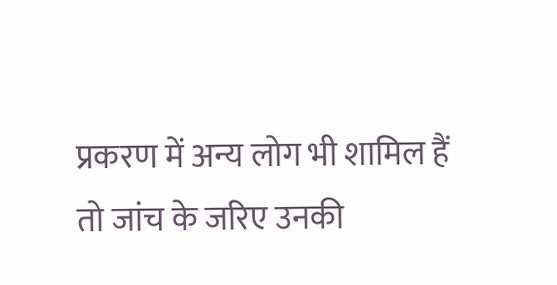प्रकरण में अन्य लोग भी शामिल हैं तो जांच के जरिए उनकी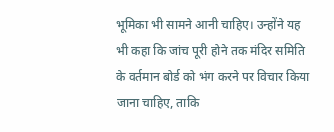भूमिका भी सामने आनी चाहिए। उन्होंने यह भी कहा कि जांच पूरी होने तक मंदिर समिति के वर्तमान बोर्ड को भंग करने पर विचार किया जाना चाहिए, ताकि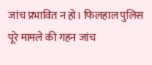जांच प्रभावित न हो। फिलहाल पुलिस पूरे मामले की गहन जांच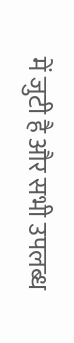में जुटी है और सभी उपलब्ध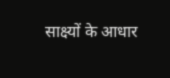साक्ष्यों के आधार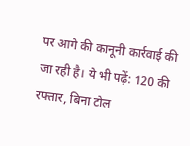पर आगे की कानूनी कार्रवाई की जा रही है। ये भी पढ़ें: 120 की रफ्तार, बिना टोल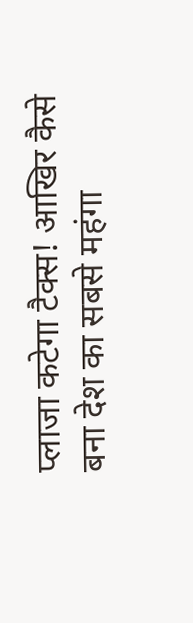प्लाजा कटेगा टैक्स! आखिर कैसे बना देश का सबसे महंगा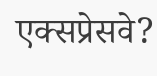एक्सप्रेसवे?